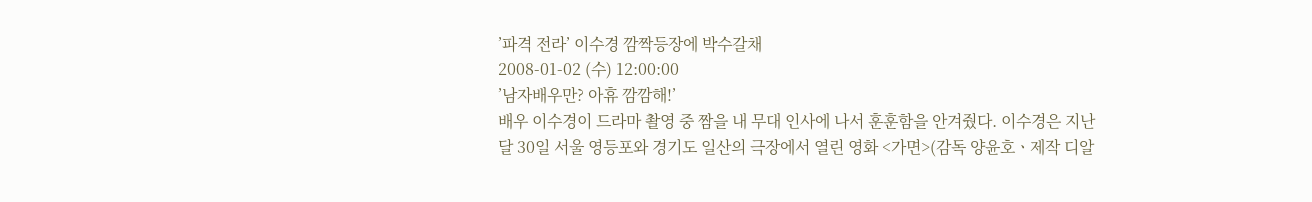’파격 전라’ 이수경 깜짝등장에 박수갈채
2008-01-02 (수) 12:00:00
’남자배우만? 아휴 깜깜해!’
배우 이수경이 드라마 촬영 중 짬을 내 무대 인사에 나서 훈훈함을 안겨줬다. 이수경은 지난달 30일 서울 영등포와 경기도 일산의 극장에서 열린 영화 <가면>(감독 양윤호ㆍ제작 디알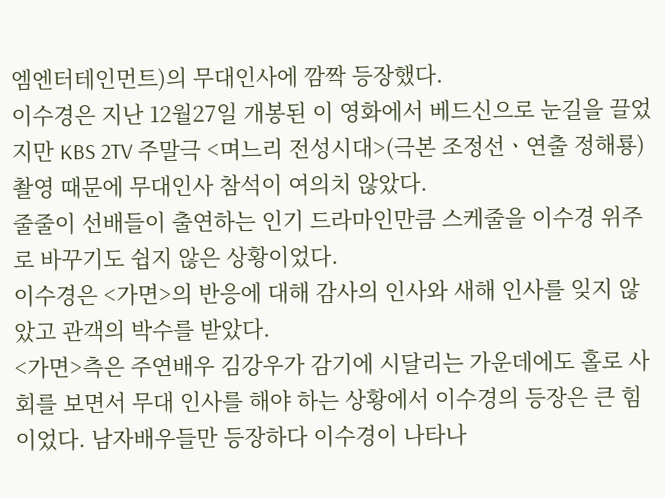엠엔터테인먼트)의 무대인사에 깜짝 등장했다.
이수경은 지난 12월27일 개봉된 이 영화에서 베드신으로 눈길을 끌었지만 KBS 2TV 주말극 <며느리 전성시대>(극본 조정선ㆍ연출 정해룡) 촬영 때문에 무대인사 참석이 여의치 않았다.
줄줄이 선배들이 출연하는 인기 드라마인만큼 스케줄을 이수경 위주로 바꾸기도 쉽지 않은 상황이었다.
이수경은 <가면>의 반응에 대해 감사의 인사와 새해 인사를 잊지 않았고 관객의 박수를 받았다.
<가면>측은 주연배우 김강우가 감기에 시달리는 가운데에도 홀로 사회를 보면서 무대 인사를 해야 하는 상황에서 이수경의 등장은 큰 힘이었다. 남자배우들만 등장하다 이수경이 나타나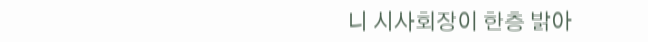니 시사회장이 한층 밝아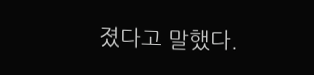졌다고 말했다.